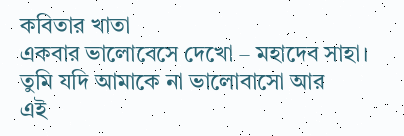কবিতার খাতা
একবার ভালোবেসে দেখো – মহাদেব সাহা।
তুমি যদি আমাকে না ভালোবাসো আর
এই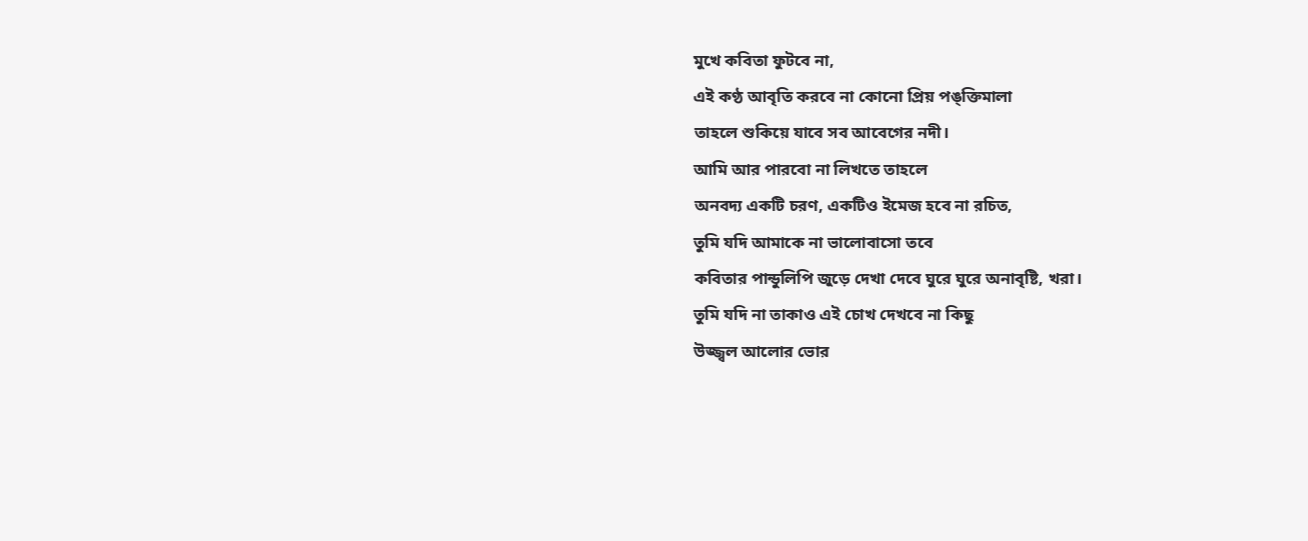মুখে কবিতা ফুটবে না,
এই কণ্ঠ আবৃতি করবে না কোনো প্রিয় পঙ্ক্তিমালা
তাহলে শুকিয়ে যাবে সব আবেগের নদী।
আমি আর পারবো না লিখতে তাহলে
অনবদ্য একটি চরণ, একটিও ইমেজ হবে না রচিত,
তুমি যদি আমাকে না ভালোবাসো তবে
কবিতার পান্ডুলিপি জুড়ে দেখা দেবে ঘুরে ঘুরে অনাবৃষ্টি, খরা।
তুমি যদি না তাকাও এই চোখ দেখবে না কিছু
উজ্জ্বল আলোর ভোর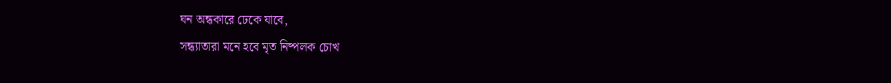ঘন অন্ধকারে ঢেকে যাবে,
সন্ধ্যাতারা মনে হবে মৃত নিষ্পলক চোখ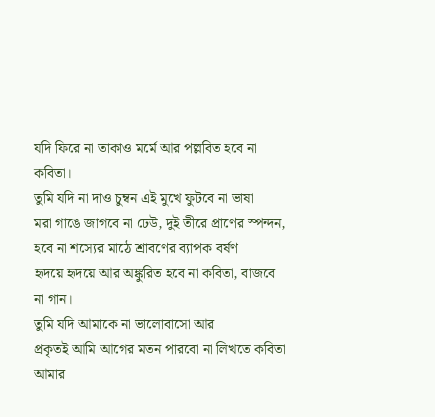যদি ফিরে না তাকাও মর্মে আর পল্লবিত হবে না কবিতা।
তুমি যদি না দাও চুম্বন এই মুখে ফুটবে না ভাষা
মরা গাঙে জাগবে না ঢেউ, দুই তীরে প্রাণের স্পন্দন,
হবে না শস্যের মাঠে শ্রাবণের ব্যাপক বর্ষণ
হৃদয়ে হৃদয়ে আর অঙ্কুরিত হবে না কবিতা, বাজবে না গান।
তুমি যদি আমাকে না ভালোবাসো আর
প্রকৃতই আমি আগের মতন পারবো না লিখতে কবিতা
আমার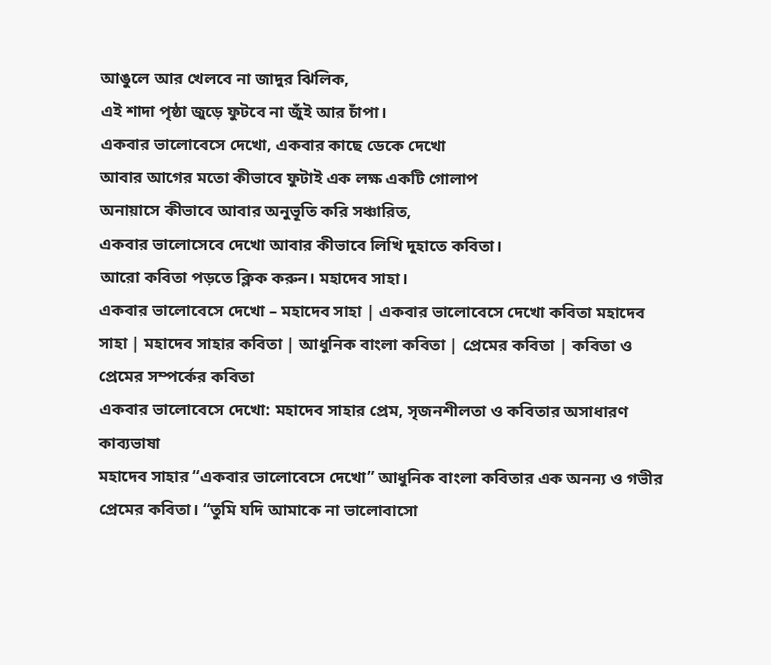আঙুলে আর খেলবে না জাদুর ঝিলিক,
এই শাদা পৃষ্ঠা জুড়ে ফুটবে না জুঁই আর চাঁপা।
একবার ভালোবেসে দেখো, একবার কাছে ডেকে দেখো
আবার আগের মতো কীভাবে ফুটাই এক লক্ষ একটি গোলাপ
অনায়াসে কীভাবে আবার অনুভূতি করি সঞ্চারিত,
একবার ভালোসেবে দেখো আবার কীভাবে লিখি দুহাতে কবিতা।
আরো কবিতা পড়তে ক্লিক করুন। মহাদেব সাহা।
একবার ভালোবেসে দেখো – মহাদেব সাহা | একবার ভালোবেসে দেখো কবিতা মহাদেব সাহা | মহাদেব সাহার কবিতা | আধুনিক বাংলা কবিতা | প্রেমের কবিতা | কবিতা ও প্রেমের সম্পর্কের কবিতা
একবার ভালোবেসে দেখো: মহাদেব সাহার প্রেম, সৃজনশীলতা ও কবিতার অসাধারণ কাব্যভাষা
মহাদেব সাহার “একবার ভালোবেসে দেখো” আধুনিক বাংলা কবিতার এক অনন্য ও গভীর প্রেমের কবিতা। “তুমি যদি আমাকে না ভালোবাসো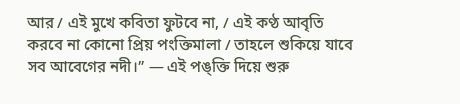আর / এই মুখে কবিতা ফুটবে না, / এই কণ্ঠ আবৃতি করবে না কোনো প্রিয় পংক্তিমালা / তাহলে শুকিয়ে যাবে সব আবেগের নদী।” — এই পঙ্ক্তি দিয়ে শুরু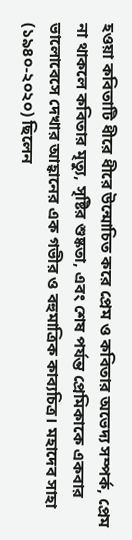হওয়া কবিতাটি ধীরে ধীরে উন্মোচিত করে প্রেম ও কবিতার অভেদ্য সম্পর্ক, প্রেম না থাকলে কবিতার মৃত্যু, সৃষ্টির শুষ্কতা, এবং শেষ পর্যন্ত প্রেমিকাকে একবার ভালোবেসে দেখার আহ্বানের এক গভীর ও বহুমাত্রিক কাব্যচিত্র। মহাদেব সাহা (১৯৪০-২০২০) ছিলেন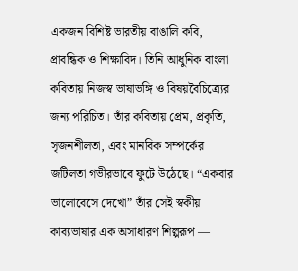একজন বিশিষ্ট ভারতীয় বাঙালি কবি, প্রাবন্ধিক ও শিক্ষাবিদ। তিনি আধুনিক বাংলা কবিতায় নিজস্ব ভাষাভঙ্গি ও বিষয়বৈচিত্র্যের জন্য পরিচিত। তাঁর কবিতায় প্রেম, প্রকৃতি, সৃজনশীলতা, এবং মানবিক সম্পর্কের জটিলতা গভীরভাবে ফুটে উঠেছে। “একবার ভালোবেসে দেখো” তাঁর সেই স্বকীয় কাব্যভাষার এক অসাধারণ শিল্পরূপ —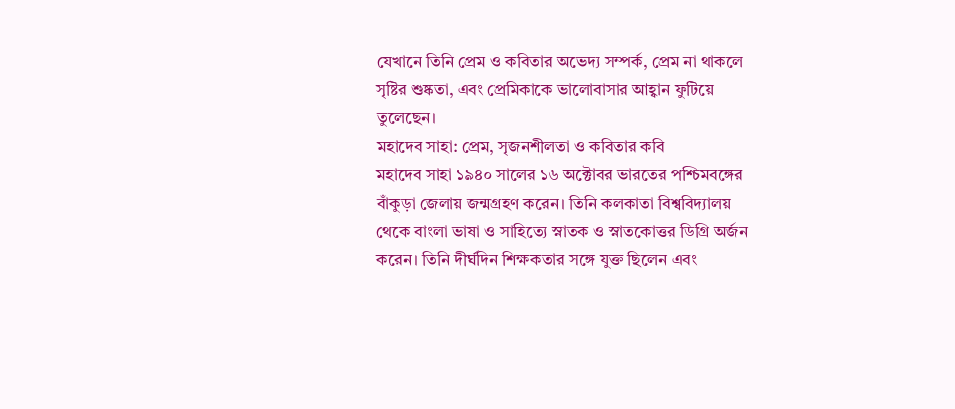যেখানে তিনি প্রেম ও কবিতার অভেদ্য সম্পর্ক, প্রেম না থাকলে সৃষ্টির শুষ্কতা, এবং প্রেমিকাকে ভালোবাসার আহ্বান ফুটিয়ে তুলেছেন।
মহাদেব সাহা: প্রেম, সৃজনশীলতা ও কবিতার কবি
মহাদেব সাহা ১৯৪০ সালের ১৬ অক্টোবর ভারতের পশ্চিমবঙ্গের বাঁকুড়া জেলায় জন্মগ্রহণ করেন। তিনি কলকাতা বিশ্ববিদ্যালয় থেকে বাংলা ভাষা ও সাহিত্যে স্নাতক ও স্নাতকোত্তর ডিগ্রি অর্জন করেন। তিনি দীর্ঘদিন শিক্ষকতার সঙ্গে যুক্ত ছিলেন এবং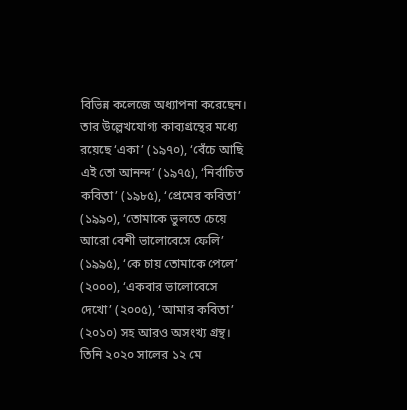বিভিন্ন কলেজে অধ্যাপনা করেছেন।
তার উল্লেখযোগ্য কাব্যগ্রন্থের মধ্যে রয়েছে ‘একা’ (১৯৭০), ‘বেঁচে আছি এই তো আনন্দ’ (১৯৭৫), ‘নির্বাচিত কবিতা’ (১৯৮৫), ‘প্রেমের কবিতা’ (১৯৯০), ‘তোমাকে ভুলতে চেয়ে আরো বেশী ভালোবেসে ফেলি’ (১৯৯৫), ‘কে চায় তোমাকে পেলে’ (২০০০), ‘একবার ভালোবেসে দেখো’ (২০০৫), ‘আমার কবিতা’ (২০১০) সহ আরও অসংখ্য গ্রন্থ। তিনি ২০২০ সালের ১২ মে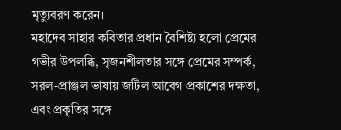মৃত্যুবরণ করেন।
মহাদেব সাহার কবিতার প্রধান বৈশিষ্ট্য হলো প্রেমের গভীর উপলব্ধি, সৃজনশীলতার সঙ্গে প্রেমের সম্পর্ক, সরল-প্রাঞ্জল ভাষায় জটিল আবেগ প্রকাশের দক্ষতা, এবং প্রকৃতির সঙ্গে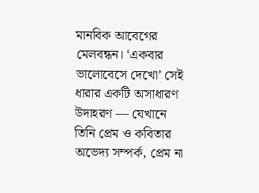মানবিক আবেগের মেলবন্ধন। ‘একবার ভালোবেসে দেখো’ সেই ধারার একটি অসাধারণ উদাহরণ — যেখানে তিনি প্রেম ও কবিতার অভেদ্য সম্পর্ক, প্রেম না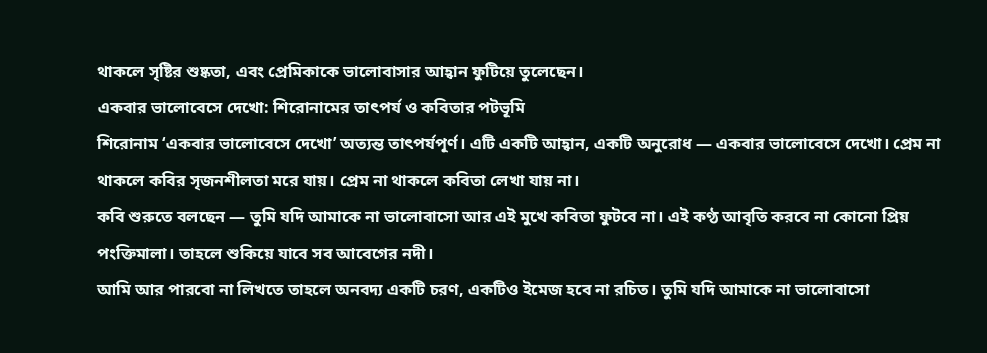থাকলে সৃষ্টির শুষ্কতা, এবং প্রেমিকাকে ভালোবাসার আহ্বান ফুটিয়ে তুলেছেন।
একবার ভালোবেসে দেখো: শিরোনামের তাৎপর্য ও কবিতার পটভূমি
শিরোনাম ‘একবার ভালোবেসে দেখো’ অত্যন্ত তাৎপর্যপূর্ণ। এটি একটি আহ্বান, একটি অনুরোধ — একবার ভালোবেসে দেখো। প্রেম না থাকলে কবির সৃজনশীলতা মরে যায়। প্রেম না থাকলে কবিতা লেখা যায় না।
কবি শুরুতে বলছেন — তুমি যদি আমাকে না ভালোবাসো আর এই মুখে কবিতা ফুটবে না। এই কণ্ঠ আবৃতি করবে না কোনো প্রিয় পংক্তিমালা। তাহলে শুকিয়ে যাবে সব আবেগের নদী।
আমি আর পারবো না লিখতে তাহলে অনবদ্য একটি চরণ, একটিও ইমেজ হবে না রচিত। তুমি যদি আমাকে না ভালোবাসো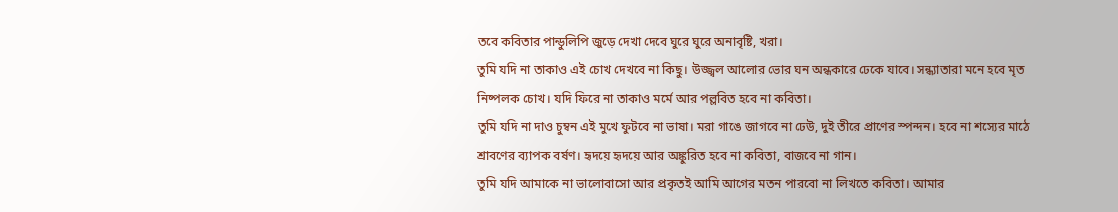তবে কবিতার পান্ডুলিপি জুড়ে দেখা দেবে ঘুরে ঘুরে অনাবৃষ্টি, খরা।
তুমি যদি না তাকাও এই চোখ দেখবে না কিছু। উজ্জ্বল আলোর ভোর ঘন অন্ধকারে ঢেকে যাবে। সন্ধ্যাতারা মনে হবে মৃত নিষ্পলক চোখ। যদি ফিরে না তাকাও মর্মে আর পল্লবিত হবে না কবিতা।
তুমি যদি না দাও চুম্বন এই মুখে ফুটবে না ভাষা। মরা গাঙে জাগবে না ঢেউ, দুই তীরে প্রাণের স্পন্দন। হবে না শস্যের মাঠে শ্রাবণের ব্যাপক বর্ষণ। হৃদয়ে হৃদয়ে আর অঙ্কুরিত হবে না কবিতা, বাজবে না গান।
তুমি যদি আমাকে না ভালোবাসো আর প্রকৃতই আমি আগের মতন পারবো না লিখতে কবিতা। আমার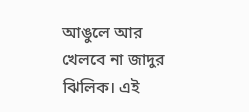আঙুলে আর খেলবে না জাদুর ঝিলিক। এই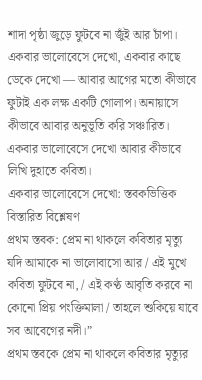শাদা পৃষ্ঠা জুড়ে ফুটবে না জুঁই আর চাঁপা।
একবার ভালোবেসে দেখো, একবার কাছে ডেকে দেখো — আবার আগের মতো কীভাবে ফুটাই এক লক্ষ একটি গোলাপ। অনায়াসে কীভাবে আবার অনুভূতি করি সঞ্চারিত। একবার ভালোবেসে দেখো আবার কীভাবে লিখি দুহাতে কবিতা।
একবার ভালোবেসে দেখো: স্তবকভিত্তিক বিস্তারিত বিশ্লেষণ
প্রথম স্তবক: প্রেম না থাকলে কবিতার মৃত্যু
যদি আমাকে না ভালোবাসো আর / এই মুখে কবিতা ফুটবে না, / এই কণ্ঠ আবৃতি করবে না কোনো প্রিয় পংক্তিমালা / তাহলে শুকিয়ে যাবে সব আবেগের নদী।”
প্রথম স্তবকে প্রেম না থাকলে কবিতার মৃত্যুর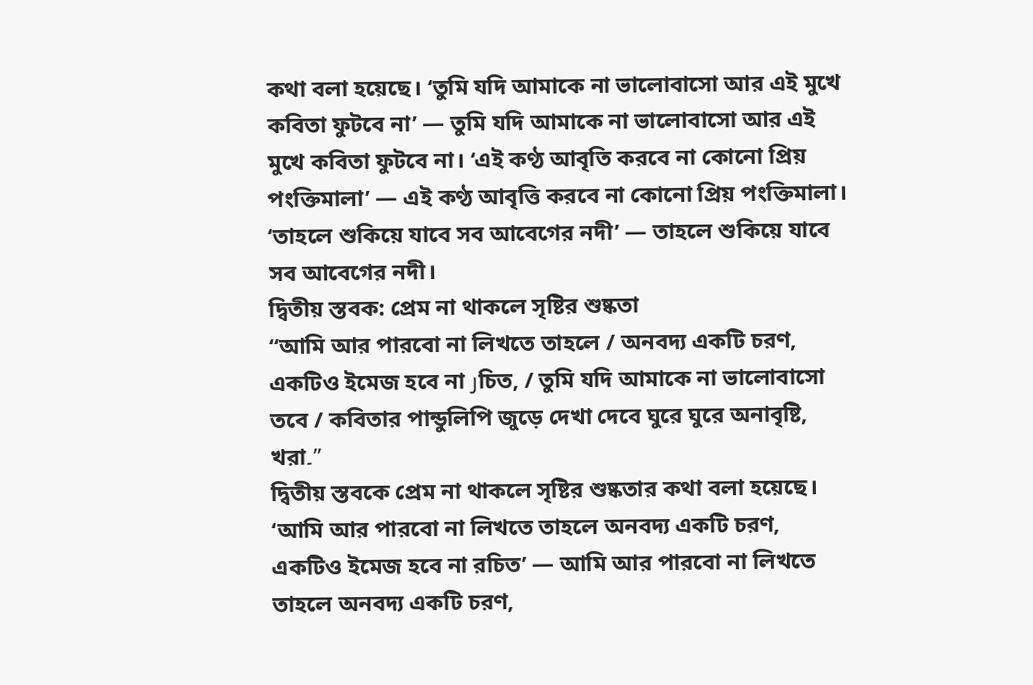কথা বলা হয়েছে। ‘তুমি যদি আমাকে না ভালোবাসো আর এই মুখে কবিতা ফুটবে না’ — তুমি যদি আমাকে না ভালোবাসো আর এই মুখে কবিতা ফুটবে না। ‘এই কণ্ঠ আবৃতি করবে না কোনো প্রিয় পংক্তিমালা’ — এই কণ্ঠ আবৃত্তি করবে না কোনো প্রিয় পংক্তিমালা। ‘তাহলে শুকিয়ে যাবে সব আবেগের নদী’ — তাহলে শুকিয়ে যাবে সব আবেগের নদী।
দ্বিতীয় স্তবক: প্রেম না থাকলে সৃষ্টির শুষ্কতা
“আমি আর পারবো না লিখতে তাহলে / অনবদ্য একটি চরণ, একটিও ইমেজ হবে না رচিত, / তুমি যদি আমাকে না ভালোবাসো তবে / কবিতার পান্ডুলিপি জুড়ে দেখা দেবে ঘুরে ঘুরে অনাবৃষ্টি, খরা۔”
দ্বিতীয় স্তবকে প্রেম না থাকলে সৃষ্টির শুষ্কতার কথা বলা হয়েছে। ‘আমি আর পারবো না লিখতে তাহলে অনবদ্য একটি চরণ, একটিও ইমেজ হবে না রচিত’ — আমি আর পারবো না লিখতে তাহলে অনবদ্য একটি চরণ,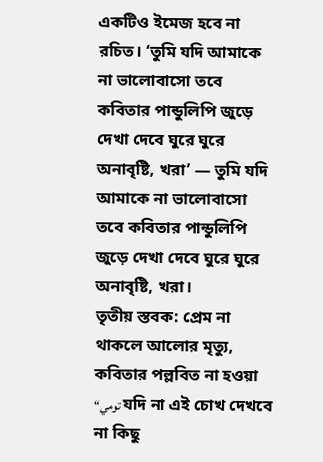একটিও ইমেজ হবে না রচিত। ‘তুমি যদি আমাকে না ভালোবাসো তবে কবিতার পান্ডুলিপি জুড়ে দেখা দেবে ঘুরে ঘুরে অনাবৃষ্টি, খরা’ — তুমি যদি আমাকে না ভালোবাসো তবে কবিতার পান্ডুলিপি জুড়ে দেখা দেবে ঘুরে ঘুরে অনাবৃষ্টি, খরা।
তৃতীয় স্তবক: প্রেম না থাকলে আলোর মৃত্যু, কবিতার পল্লবিত না হওয়া
“تومي যদি না এই চোখ দেখবে না কিছু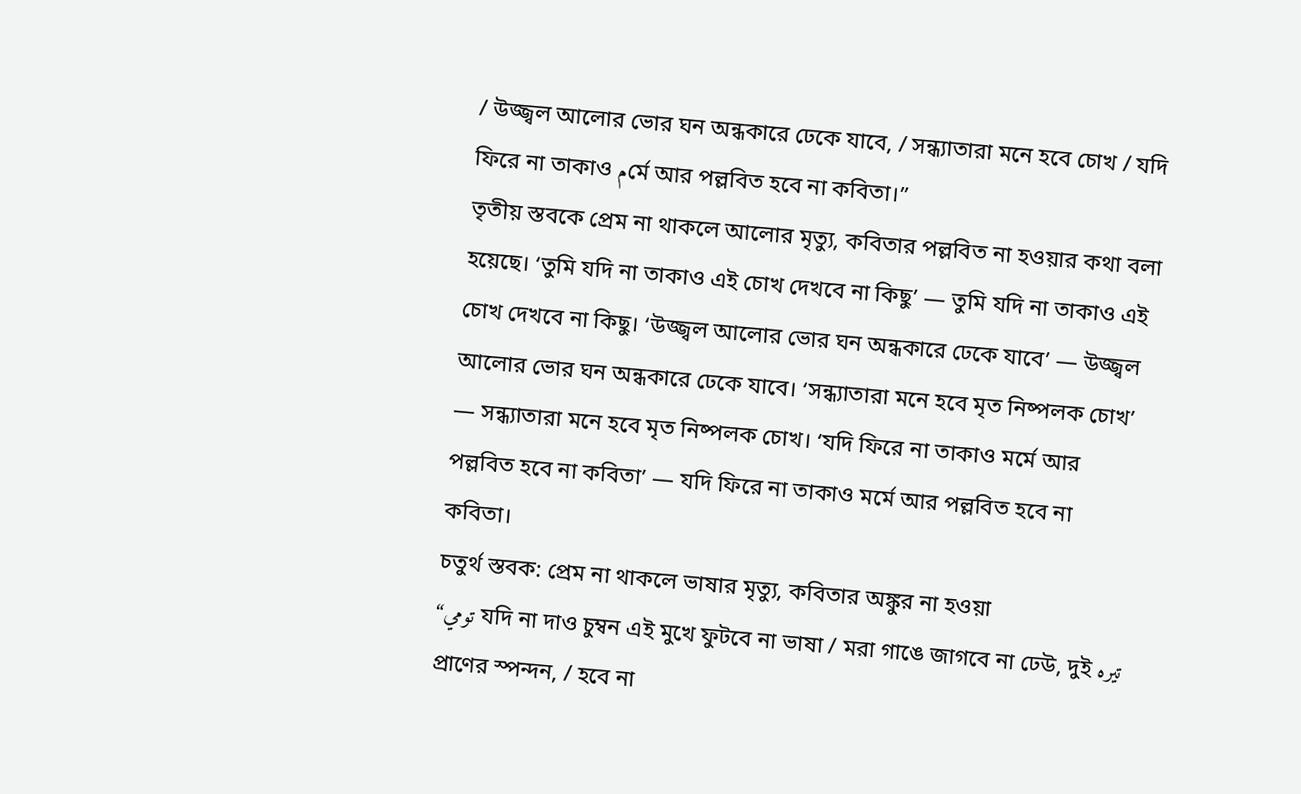/ উজ্জ্বল আলোর ভোর ঘন অন্ধকারে ঢেকে যাবে, / সন্ধ্যাতারা মনে হবে চোখ / যদি ফিরে না তাকাও مর্মে আর পল্লবিত হবে না কবিতা।”
তৃতীয় স্তবকে প্রেম না থাকলে আলোর মৃত্যু, কবিতার পল্লবিত না হওয়ার কথা বলা হয়েছে। ‘তুমি যদি না তাকাও এই চোখ দেখবে না কিছু’ — তুমি যদি না তাকাও এই চোখ দেখবে না কিছু। ‘উজ্জ্বল আলোর ভোর ঘন অন্ধকারে ঢেকে যাবে’ — উজ্জ্বল আলোর ভোর ঘন অন্ধকারে ঢেকে যাবে। ‘সন্ধ্যাতারা মনে হবে মৃত নিষ্পলক চোখ’ — সন্ধ্যাতারা মনে হবে মৃত নিষ্পলক চোখ। ‘যদি ফিরে না তাকাও মর্মে আর পল্লবিত হবে না কবিতা’ — যদি ফিরে না তাকাও মর্মে আর পল্লবিত হবে না কবিতা।
চতুর্থ স্তবক: প্রেম না থাকলে ভাষার মৃত্যু, কবিতার অঙ্কুর না হওয়া
“تومي যদি না দাও চুম্বন এই মুখে ফুটবে না ভাষা / মরা গাঙে জাগবে না ঢেউ, দুই تيره প্রাণের স্পন্দন, / হবে না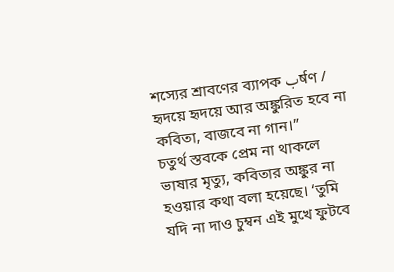শস্যের শ্রাবণের ব্যাপক بर्षণ / হৃদয়ে হৃদয়ে আর অঙ্কুরিত হবে না কবিতা, বাজবে না গান।”
চতুর্থ স্তবকে প্রেম না থাকলে ভাষার মৃত্যু, কবিতার অঙ্কুর না হওয়ার কথা বলা হয়েছে। ‘তুমি যদি না দাও চুম্বন এই মুখে ফুটবে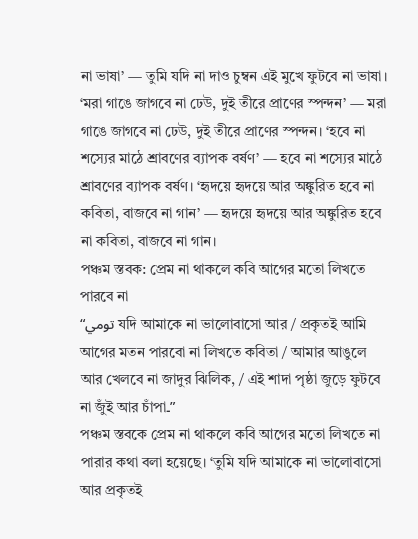না ভাষা’ — তুমি যদি না দাও চুম্বন এই মুখে ফুটবে না ভাষা। ‘মরা গাঙে জাগবে না ঢেউ, দুই তীরে প্রাণের স্পন্দন’ — মরা গাঙে জাগবে না ঢেউ, দুই তীরে প্রাণের স্পন্দন। ‘হবে না শস্যের মাঠে শ্রাবণের ব্যাপক বর্ষণ’ — হবে না শস্যের মাঠে শ্রাবণের ব্যাপক বর্ষণ। ‘হৃদয়ে হৃদয়ে আর অঙ্কুরিত হবে না কবিতা, বাজবে না গান’ — হৃদয়ে হৃদয়ে আর অঙ্কুরিত হবে না কবিতা, বাজবে না গান।
পঞ্চম স্তবক: প্রেম না থাকলে কবি আগের মতো লিখতে পারবে না
“تومي যদি আমাকে না ভালোবাসো আর / প্রকৃতই আমি আগের মতন পারবো না লিখতে কবিতা / আমার আঙুলে আর খেলবে না জাদুর ঝিলিক, / এই শাদা পৃষ্ঠা জুড়ে ফুটবে না জুঁই আর চাঁপা۔”
পঞ্চম স্তবকে প্রেম না থাকলে কবি আগের মতো লিখতে না পারার কথা বলা হয়েছে। ‘তুমি যদি আমাকে না ভালোবাসো আর প্রকৃতই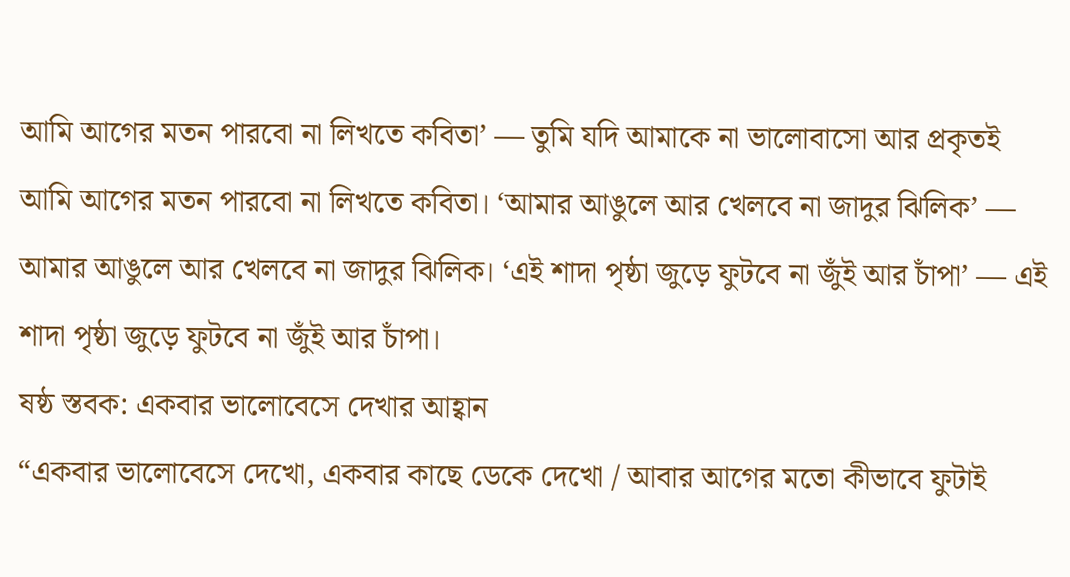আমি আগের মতন পারবো না লিখতে কবিতা’ — তুমি যদি আমাকে না ভালোবাসো আর প্রকৃতই আমি আগের মতন পারবো না লিখতে কবিতা। ‘আমার আঙুলে আর খেলবে না জাদুর ঝিলিক’ — আমার আঙুলে আর খেলবে না জাদুর ঝিলিক। ‘এই শাদা পৃষ্ঠা জুড়ে ফুটবে না জুঁই আর চাঁপা’ — এই শাদা পৃষ্ঠা জুড়ে ফুটবে না জুঁই আর চাঁপা।
ষষ্ঠ স্তবক: একবার ভালোবেসে দেখার আহ্বান
“একবার ভালোবেসে দেখো, একবার কাছে ডেকে দেখো / আবার আগের মতো কীভাবে ফুটাই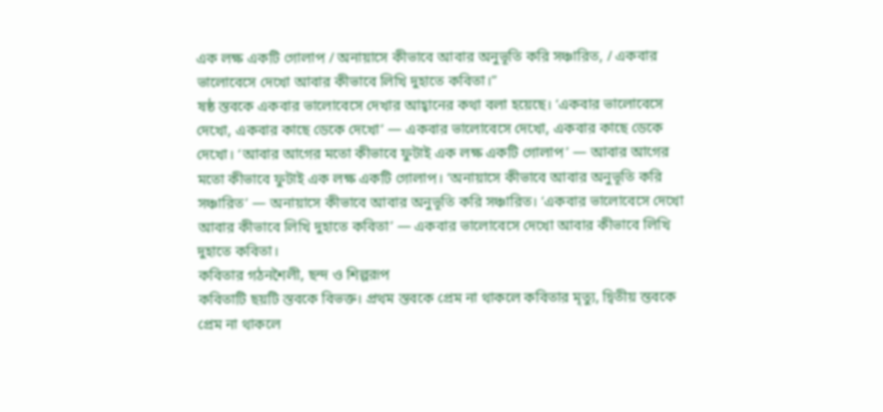এক লক্ষ একটি গোলাপ / অনায়াসে কীভাবে আবার অনুভূতি করি সঞ্চারিত, / একবার ভালোবেসে দেখো আবার কীভাবে লিখি দুহাতে কবিতা।”
ষষ্ঠ স্তবকে একবার ভালোবেসে দেখার আহ্বানের কথা বলা হয়েছে। ‘একবার ভালোবেসে দেখো, একবার কাছে ডেকে দেখো’ — একবার ভালোবেসে দেখো, একবার কাছে ডেকে দেখো। ‘আবার আগের মতো কীভাবে ফুটাই এক লক্ষ একটি গোলাপ’ — আবার আগের মতো কীভাবে ফুটাই এক লক্ষ একটি গোলাপ। ‘অনায়াসে কীভাবে আবার অনুভূতি করি সঞ্চারিত’ — অনায়াসে কীভাবে আবার অনুভূতি করি সঞ্চারিত। ‘একবার ভালোবেসে দেখো আবার কীভাবে লিখি দুহাতে কবিতা’ — একবার ভালোবেসে দেখো আবার কীভাবে লিখি দুহাতে কবিতা।
কবিতার গঠনশৈলী, ছন্দ ও শিল্পরূপ
কবিতাটি ছয়টি স্তবকে বিভক্ত। প্রথম স্তবকে প্রেম না থাকলে কবিতার মৃত্যু, দ্বিতীয় স্তবকে প্রেম না থাকলে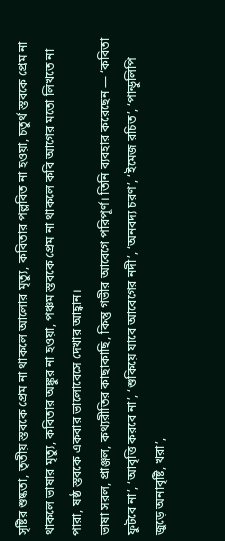সৃষ্টির শুষ্কতা, তৃতীয় স্তবকে প্রেম না থাকলে আলোর মৃত্যু, কবিতার পল্লবিত না হওয়া, চতুর্থ স্তবকে প্রেম না থাকলে ভাষার মৃত্যু, কবিতার অঙ্কুর না হওয়া, পঞ্চম স্তবকে প্রেম না থাকলে কবি আগের মতো লিখতে না পারা, ষষ্ঠ স্তবকে একবার ভালোবেসে দেখার আহ্বান।
ভাষা সরল, প্রাঞ্জল, কথ্যরীতির কাছাকাছি, কিন্তু গভীর আবেগে পরিপূর্ণ। তিনি ব্যবহার করেছেন — ‘কবিতা ফুটবে না’, ‘আবৃত্তি করবে না’, ‘শুকিয়ে যাবে আবেগের নদী’, ‘অনবদ্য চরণ’, ‘ইমেজ রচিত’, ‘পান্ডুলিপি জুড়ে অনাবৃষ্টি, খরা’,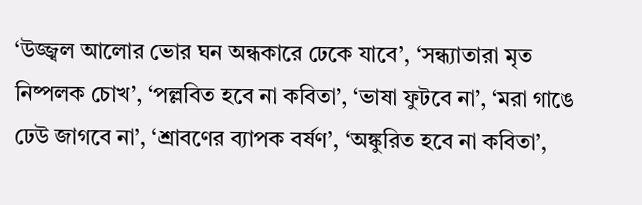‘উজ্জ্বল আলোর ভোর ঘন অন্ধকারে ঢেকে যাবে’, ‘সন্ধ্যাতারা মৃত নিষ্পলক চোখ’, ‘পল্লবিত হবে না কবিতা’, ‘ভাষা ফুটবে না’, ‘মরা গাঙে ঢেউ জাগবে না’, ‘শ্রাবণের ব্যাপক বর্ষণ’, ‘অঙ্কুরিত হবে না কবিতা’,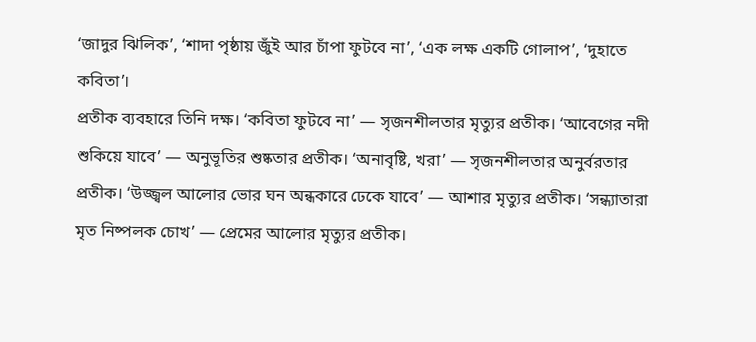‘জাদুর ঝিলিক’, ‘শাদা পৃষ্ঠায় জুঁই আর চাঁপা ফুটবে না’, ‘এক লক্ষ একটি গোলাপ’, ‘দুহাতে কবিতা’।
প্রতীক ব্যবহারে তিনি দক্ষ। ‘কবিতা ফুটবে না’ — সৃজনশীলতার মৃত্যুর প্রতীক। ‘আবেগের নদী শুকিয়ে যাবে’ — অনুভূতির শুষ্কতার প্রতীক। ‘অনাবৃষ্টি, খরা’ — সৃজনশীলতার অনুর্বরতার প্রতীক। ‘উজ্জ্বল আলোর ভোর ঘন অন্ধকারে ঢেকে যাবে’ — আশার মৃত্যুর প্রতীক। ‘সন্ধ্যাতারা মৃত নিষ্পলক চোখ’ — প্রেমের আলোর মৃত্যুর প্রতীক।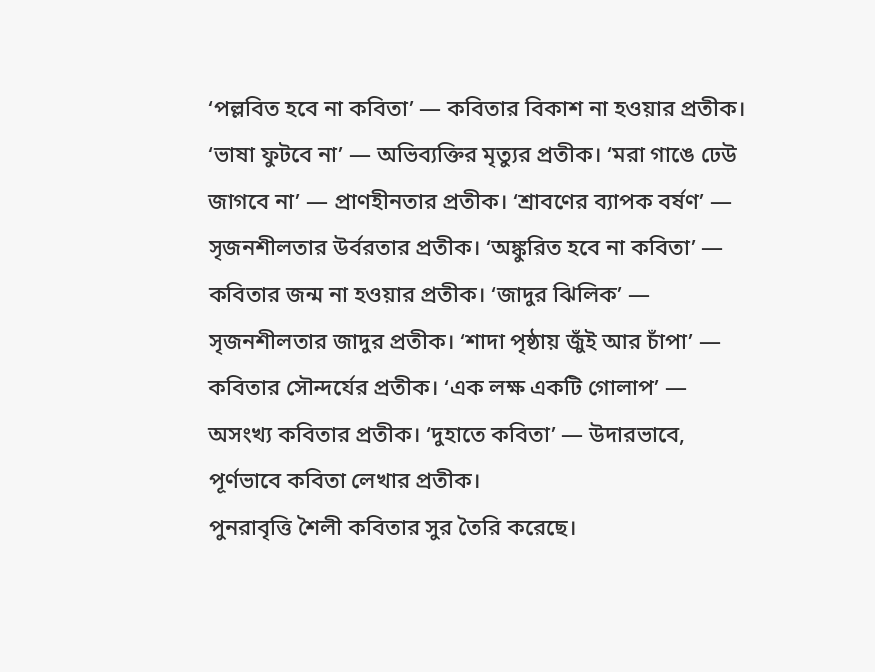‘পল্লবিত হবে না কবিতা’ — কবিতার বিকাশ না হওয়ার প্রতীক। ‘ভাষা ফুটবে না’ — অভিব্যক্তির মৃত্যুর প্রতীক। ‘মরা গাঙে ঢেউ জাগবে না’ — প্রাণহীনতার প্রতীক। ‘শ্রাবণের ব্যাপক বর্ষণ’ — সৃজনশীলতার উর্বরতার প্রতীক। ‘অঙ্কুরিত হবে না কবিতা’ — কবিতার জন্ম না হওয়ার প্রতীক। ‘জাদুর ঝিলিক’ — সৃজনশীলতার জাদুর প্রতীক। ‘শাদা পৃষ্ঠায় জুঁই আর চাঁপা’ — কবিতার সৌন্দর্যের প্রতীক। ‘এক লক্ষ একটি গোলাপ’ — অসংখ্য কবিতার প্রতীক। ‘দুহাতে কবিতা’ — উদারভাবে, পূর্ণভাবে কবিতা লেখার প্রতীক।
পুনরাবৃত্তি শৈলী কবিতার সুর তৈরি করেছে।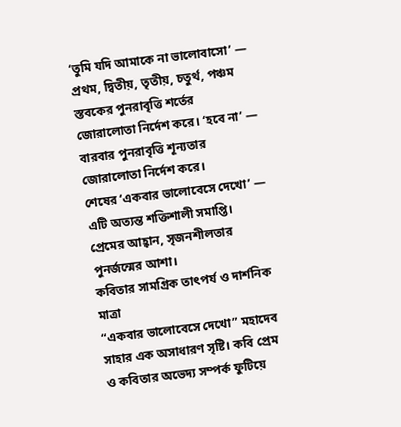‘তুমি যদি আমাকে না ভালোবাসো’ — প্রথম, দ্বিতীয়, তৃতীয়, চতুর্থ, পঞ্চম স্তবকের পুনরাবৃত্তি শর্তের জোরালোতা নির্দেশ করে। ‘হবে না’ — বারবার পুনরাবৃত্তি শূন্যতার জোরালোতা নির্দেশ করে।
শেষের ‘একবার ভালোবেসে দেখো’ — এটি অত্যন্ত শক্তিশালী সমাপ্তি। প্রেমের আহ্বান, সৃজনশীলতার পুনর্জন্মের আশা।
কবিতার সামগ্রিক তাৎপর্য ও দার্শনিক মাত্রা
“একবার ভালোবেসে দেখো” মহাদেব সাহার এক অসাধারণ সৃষ্টি। কবি প্রেম ও কবিতার অভেদ্য সম্পর্ক ফুটিয়ে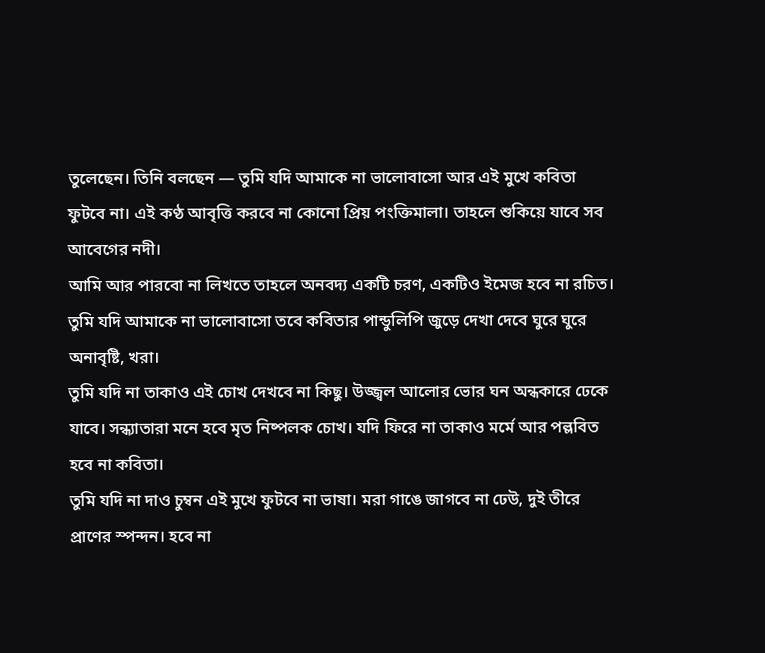তুলেছেন। তিনি বলছেন — তুমি যদি আমাকে না ভালোবাসো আর এই মুখে কবিতা ফুটবে না। এই কণ্ঠ আবৃত্তি করবে না কোনো প্রিয় পংক্তিমালা। তাহলে শুকিয়ে যাবে সব আবেগের নদী।
আমি আর পারবো না লিখতে তাহলে অনবদ্য একটি চরণ, একটিও ইমেজ হবে না রচিত। তুমি যদি আমাকে না ভালোবাসো তবে কবিতার পান্ডুলিপি জুড়ে দেখা দেবে ঘুরে ঘুরে অনাবৃষ্টি, খরা।
তুমি যদি না তাকাও এই চোখ দেখবে না কিছু। উজ্জ্বল আলোর ভোর ঘন অন্ধকারে ঢেকে যাবে। সন্ধ্যাতারা মনে হবে মৃত নিষ্পলক চোখ। যদি ফিরে না তাকাও মর্মে আর পল্লবিত হবে না কবিতা।
তুমি যদি না দাও চুম্বন এই মুখে ফুটবে না ভাষা। মরা গাঙে জাগবে না ঢেউ, দুই তীরে প্রাণের স্পন্দন। হবে না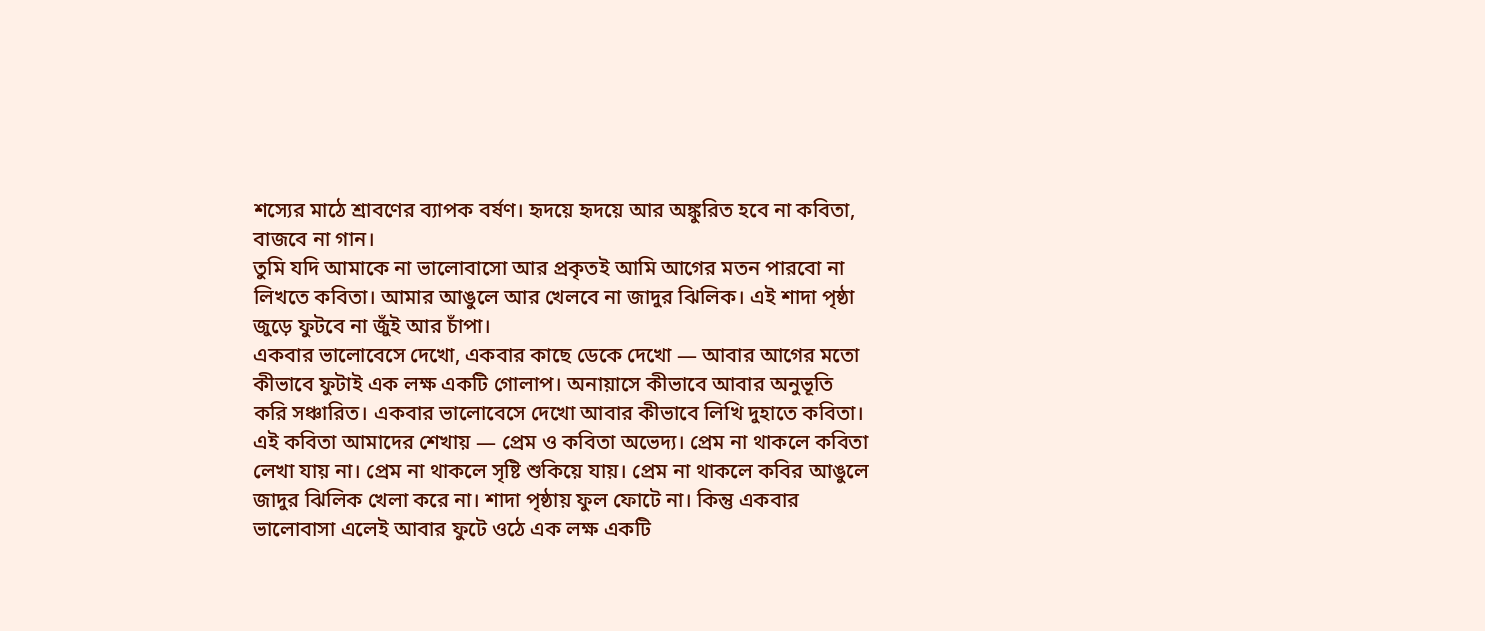শস্যের মাঠে শ্রাবণের ব্যাপক বর্ষণ। হৃদয়ে হৃদয়ে আর অঙ্কুরিত হবে না কবিতা, বাজবে না গান।
তুমি যদি আমাকে না ভালোবাসো আর প্রকৃতই আমি আগের মতন পারবো না লিখতে কবিতা। আমার আঙুলে আর খেলবে না জাদুর ঝিলিক। এই শাদা পৃষ্ঠা জুড়ে ফুটবে না জুঁই আর চাঁপা।
একবার ভালোবেসে দেখো, একবার কাছে ডেকে দেখো — আবার আগের মতো কীভাবে ফুটাই এক লক্ষ একটি গোলাপ। অনায়াসে কীভাবে আবার অনুভূতি করি সঞ্চারিত। একবার ভালোবেসে দেখো আবার কীভাবে লিখি দুহাতে কবিতা।
এই কবিতা আমাদের শেখায় — প্রেম ও কবিতা অভেদ্য। প্রেম না থাকলে কবিতা লেখা যায় না। প্রেম না থাকলে সৃষ্টি শুকিয়ে যায়। প্রেম না থাকলে কবির আঙুলে জাদুর ঝিলিক খেলা করে না। শাদা পৃষ্ঠায় ফুল ফোটে না। কিন্তু একবার ভালোবাসা এলেই আবার ফুটে ওঠে এক লক্ষ একটি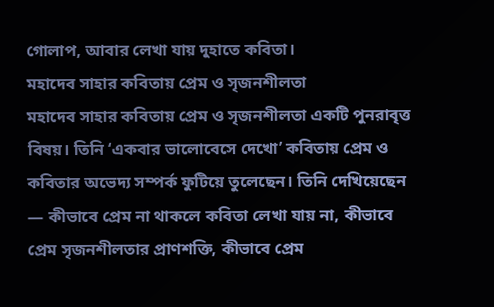গোলাপ, আবার লেখা যায় দুহাতে কবিতা।
মহাদেব সাহার কবিতায় প্রেম ও সৃজনশীলতা
মহাদেব সাহার কবিতায় প্রেম ও সৃজনশীলতা একটি পুনরাবৃত্ত বিষয়। তিনি ‘একবার ভালোবেসে দেখো’ কবিতায় প্রেম ও কবিতার অভেদ্য সম্পর্ক ফুটিয়ে তুলেছেন। তিনি দেখিয়েছেন — কীভাবে প্রেম না থাকলে কবিতা লেখা যায় না, কীভাবে প্রেম সৃজনশীলতার প্রাণশক্তি, কীভাবে প্রেম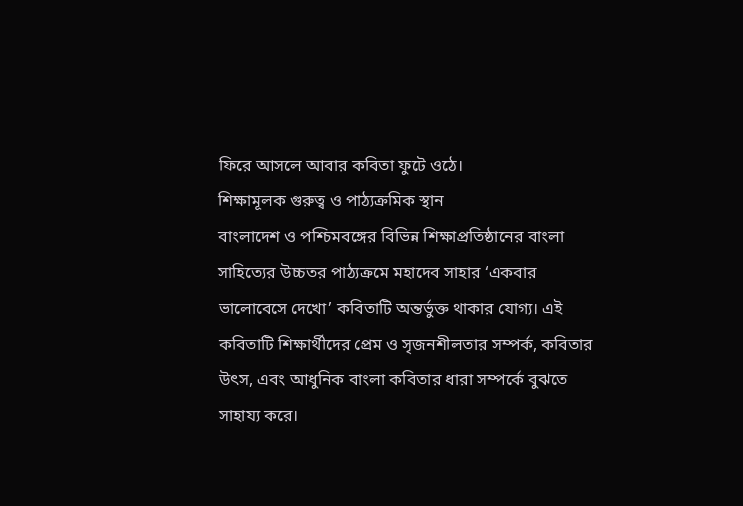ফিরে আসলে আবার কবিতা ফুটে ওঠে।
শিক্ষামূলক গুরুত্ব ও পাঠ্যক্রমিক স্থান
বাংলাদেশ ও পশ্চিমবঙ্গের বিভিন্ন শিক্ষাপ্রতিষ্ঠানের বাংলা সাহিত্যের উচ্চতর পাঠ্যক্রমে মহাদেব সাহার ‘একবার ভালোবেসে দেখো’ কবিতাটি অন্তর্ভুক্ত থাকার যোগ্য। এই কবিতাটি শিক্ষার্থীদের প্রেম ও সৃজনশীলতার সম্পর্ক, কবিতার উৎস, এবং আধুনিক বাংলা কবিতার ধারা সম্পর্কে বুঝতে সাহায্য করে।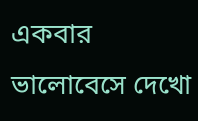একবার ভালোবেসে দেখো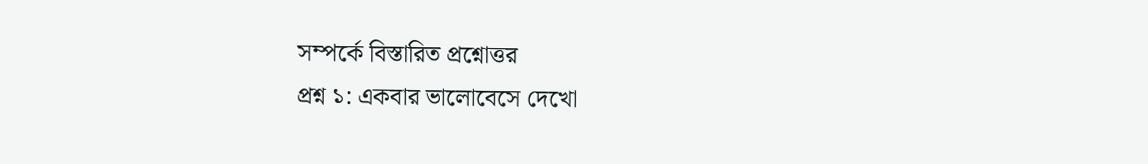সম্পর্কে বিস্তারিত প্রশ্নোত্তর
প্রশ্ন ১: একবার ভালোবেসে দেখো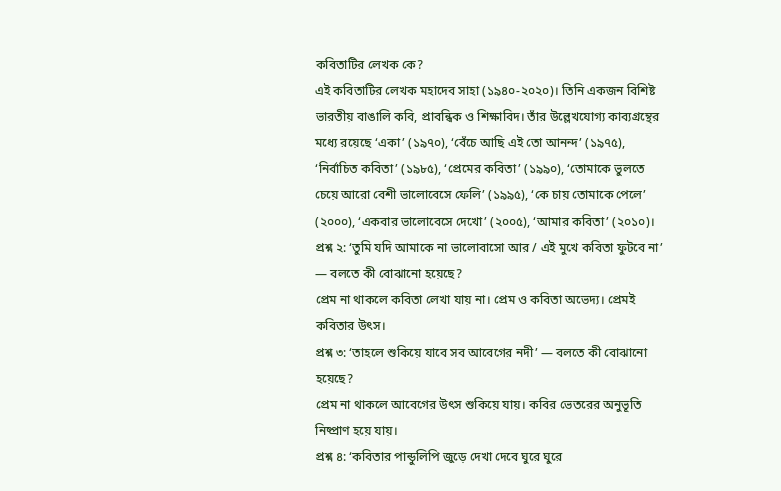কবিতাটির লেখক কে?
এই কবিতাটির লেখক মহাদেব সাহা (১৯৪০-২০২০)। তিনি একজন বিশিষ্ট ভারতীয় বাঙালি কবি, প্রাবন্ধিক ও শিক্ষাবিদ। তাঁর উল্লেখযোগ্য কাব্যগ্রন্থের মধ্যে রয়েছে ‘একা’ (১৯৭০), ‘বেঁচে আছি এই তো আনন্দ’ (১৯৭৫), ‘নির্বাচিত কবিতা’ (১৯৮৫), ‘প্রেমের কবিতা’ (১৯৯০), ‘তোমাকে ভুলতে চেয়ে আরো বেশী ভালোবেসে ফেলি’ (১৯৯৫), ‘কে চায় তোমাকে পেলে’ (২০০০), ‘একবার ভালোবেসে দেখো’ (২০০৫), ‘আমার কবিতা’ (২০১০)।
প্রশ্ন ২: ‘তুমি যদি আমাকে না ভালোবাসো আর / এই মুখে কবিতা ফুটবে না’ — বলতে কী বোঝানো হয়েছে?
প্রেম না থাকলে কবিতা লেখা যায় না। প্রেম ও কবিতা অভেদ্য। প্রেমই কবিতার উৎস।
প্রশ্ন ৩: ‘তাহলে শুকিয়ে যাবে সব আবেগের নদী’ — বলতে কী বোঝানো হয়েছে?
প্রেম না থাকলে আবেগের উৎস শুকিয়ে যায়। কবির ভেতরের অনুভূতি নিষ্প্রাণ হয়ে যায়।
প্রশ্ন ৪: ‘কবিতার পান্ডুলিপি জুড়ে দেখা দেবে ঘুরে ঘুরে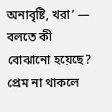অনাবৃষ্টি, খরা’ — বলতে কী বোঝানো হয়েছে?
প্রেম না থাকলে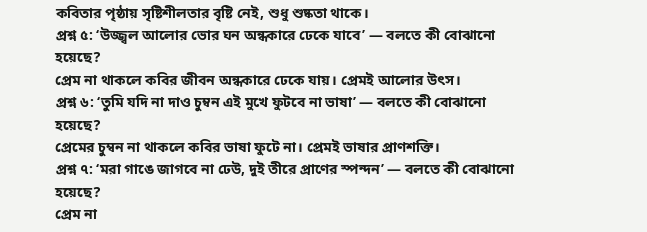কবিতার পৃষ্ঠায় সৃষ্টিশীলতার বৃষ্টি নেই, শুধু শুষ্কতা থাকে।
প্রশ্ন ৫: ‘উজ্জ্বল আলোর ভোর ঘন অন্ধকারে ঢেকে যাবে’ — বলতে কী বোঝানো হয়েছে?
প্রেম না থাকলে কবির জীবন অন্ধকারে ঢেকে যায়। প্রেমই আলোর উৎস।
প্রশ্ন ৬: ‘তুমি যদি না দাও চুম্বন এই মুখে ফুটবে না ভাষা’ — বলতে কী বোঝানো হয়েছে?
প্রেমের চুম্বন না থাকলে কবির ভাষা ফুটে না। প্রেমই ভাষার প্রাণশক্তি।
প্রশ্ন ৭: ‘মরা গাঙে জাগবে না ঢেউ, দুই তীরে প্রাণের স্পন্দন’ — বলতে কী বোঝানো হয়েছে?
প্রেম না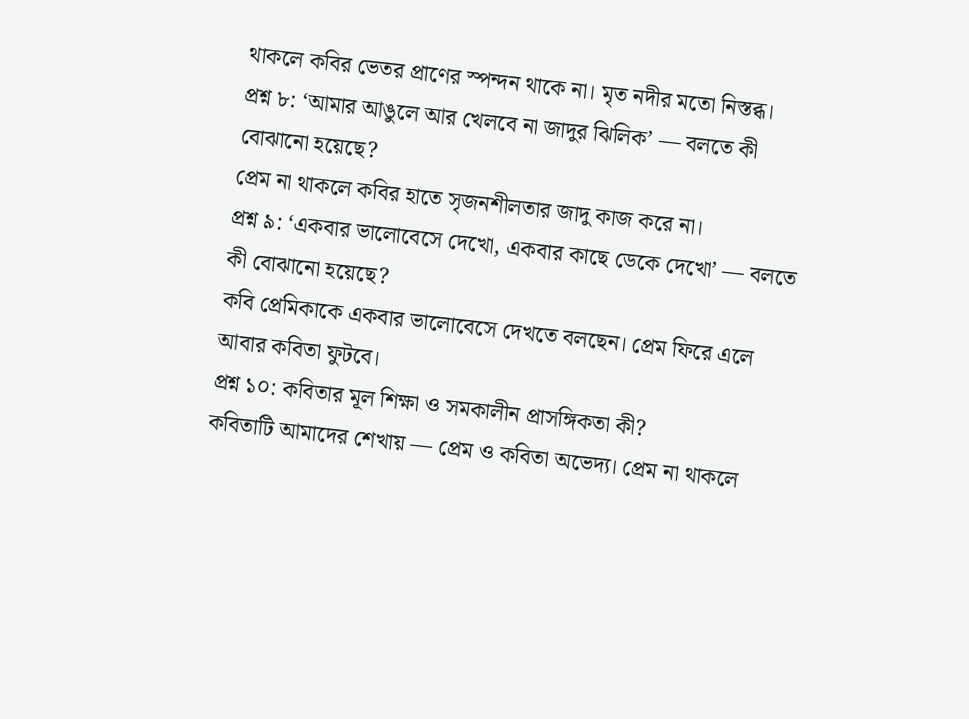থাকলে কবির ভেতর প্রাণের স্পন্দন থাকে না। মৃত নদীর মতো নিস্তব্ধ।
প্রশ্ন ৮: ‘আমার আঙুলে আর খেলবে না জাদুর ঝিলিক’ — বলতে কী বোঝানো হয়েছে?
প্রেম না থাকলে কবির হাতে সৃজনশীলতার জাদু কাজ করে না।
প্রশ্ন ৯: ‘একবার ভালোবেসে দেখো, একবার কাছে ডেকে দেখো’ — বলতে কী বোঝানো হয়েছে?
কবি প্রেমিকাকে একবার ভালোবেসে দেখতে বলছেন। প্রেম ফিরে এলে আবার কবিতা ফুটবে।
প্রশ্ন ১০: কবিতার মূল শিক্ষা ও সমকালীন প্রাসঙ্গিকতা কী?
কবিতাটি আমাদের শেখায় — প্রেম ও কবিতা অভেদ্য। প্রেম না থাকলে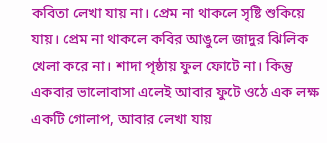কবিতা লেখা যায় না। প্রেম না থাকলে সৃষ্টি শুকিয়ে যায়। প্রেম না থাকলে কবির আঙুলে জাদুর ঝিলিক খেলা করে না। শাদা পৃষ্ঠায় ফুল ফোটে না। কিন্তু একবার ভালোবাসা এলেই আবার ফুটে ওঠে এক লক্ষ একটি গোলাপ, আবার লেখা যায়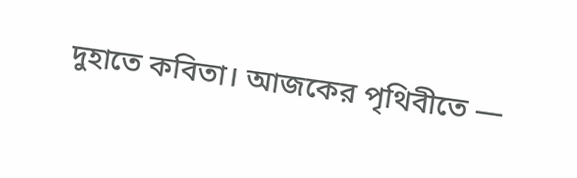দুহাতে কবিতা। আজকের পৃথিবীতে —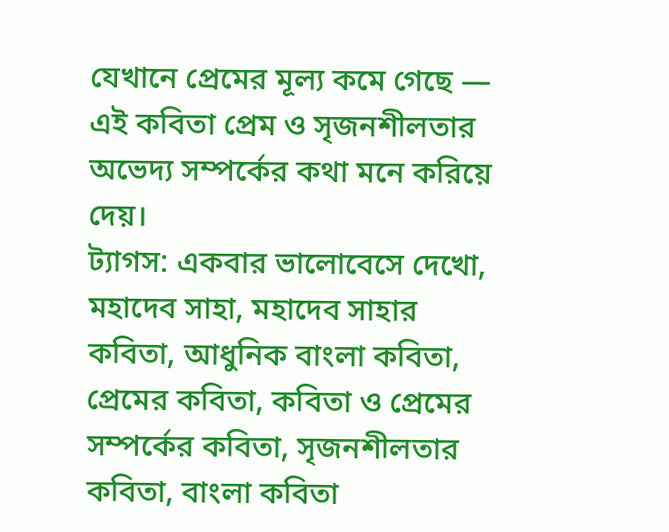যেখানে প্রেমের মূল্য কমে গেছে — এই কবিতা প্রেম ও সৃজনশীলতার অভেদ্য সম্পর্কের কথা মনে করিয়ে দেয়।
ট্যাগস: একবার ভালোবেসে দেখো, মহাদেব সাহা, মহাদেব সাহার কবিতা, আধুনিক বাংলা কবিতা, প্রেমের কবিতা, কবিতা ও প্রেমের সম্পর্কের কবিতা, সৃজনশীলতার কবিতা, বাংলা কবিতা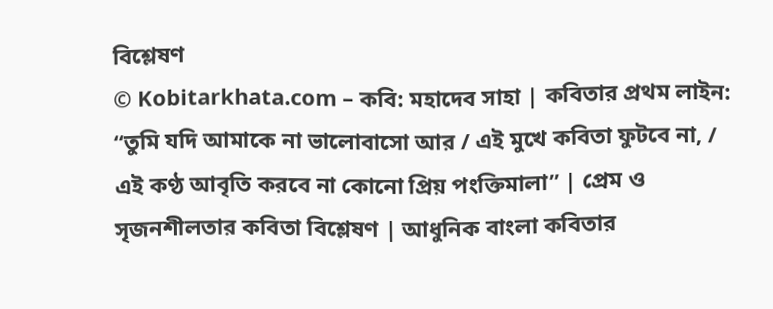বিশ্লেষণ
© Kobitarkhata.com – কবি: মহাদেব সাহা | কবিতার প্রথম লাইন: “তুমি যদি আমাকে না ভালোবাসো আর / এই মুখে কবিতা ফুটবে না, / এই কণ্ঠ আবৃতি করবে না কোনো প্রিয় পংক্তিমালা” | প্রেম ও সৃজনশীলতার কবিতা বিশ্লেষণ | আধুনিক বাংলা কবিতার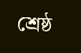শ্রেষ্ঠ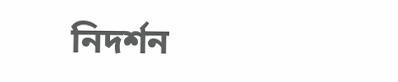নিদর্শন